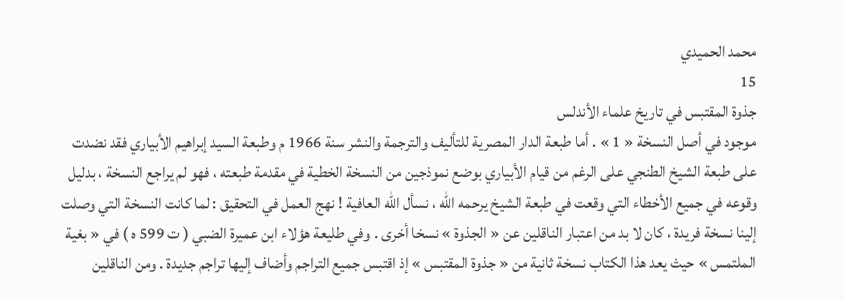محمد الحميدي
15
جذوة المقتبس في تاريخ علماء الأندلس
موجود في أصل النسخة « 1 » . أما طبعة الدار المصرية للتأليف والترجمة والنشر سنة 1966 م وطبعة السيد إبراهيم الأبياري فقد نضدت على طبعة الشيخ الطنجي على الرغم من قيام الأبياري بوضع نموذجين من النسخة الخطية في مقدمة طبعته ، فهو لم يراجع النسخة ، بدليل وقوعه في جميع الأخطاء التي وقعت في طبعة الشيخ يرحمه اللّه ، نسأل اللّه العافية ! نهج العمل في التحقيق : لما كانت النسخة التي وصلت إلينا نسخة فريدة ، كان لا بد من اعتبار الناقلين عن « الجذوة » نسخا أخرى . وفي طليعة هؤلاء ابن عميرة الضبي ( ت 599 ه ) في « بغية الملتمس » حيث يعد هذا الكتاب نسخة ثانية من « جذوة المقتبس » إذ اقتبس جميع التراجم وأضاف إليها تراجم جديدة . ومن الناقلين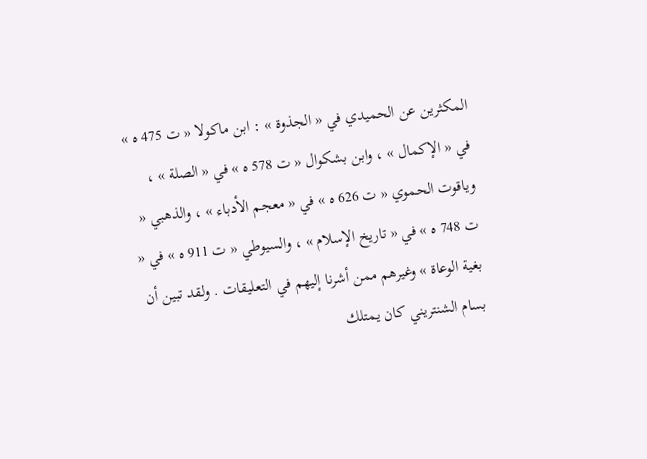المكثرين عن الحميدي في « الجذوة » : ابن ماكولا « ت 475 ه » في « الإكمال » ، وابن بشكوال « ت 578 ه » في « الصلة » ، وياقوت الحموي « ت 626 ه » في « معجم الأدباء » ، والذهبي « ت 748 ه » في « تاريخ الإسلام » ، والسيوطي « ت 911 ه » في « بغية الوعاة » وغيرهم ممن أشرنا إليهم في التعليقات . ولقد تبين أن بسام الشنتريني كان يمتلك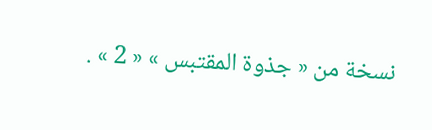نسخة من « جذوة المقتبس » « 2 » .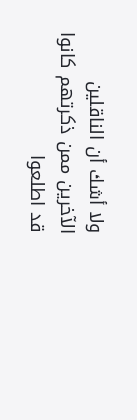ولا أشك أن الناقلين الآخرين ممن ذكرتهم كانوا قد اطلعوا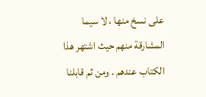على نسخ منها ، لا سيما المشارقة منهم حيث اشتهر هذا الكتاب عندهم . ومن ثم قابلنا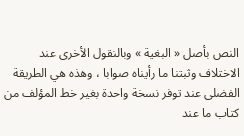النص بأصل « البغية » وبالنقول الأخرى عند الاختلاف وثبتنا ما رأيناه صوابا ، وهذه هي الطريقة الفضلى عند توفر نسخة واحدة بغير خط المؤلف من كتاب ما عند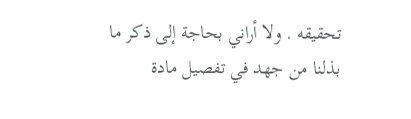تحقيقه . ولا أراني بحاجة إلى ذكر ما بذلنا من جهد في تفصيل مادة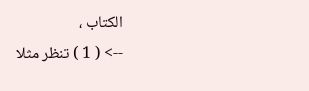الكتاب ،
--> ( 1 ) تنظر مثلا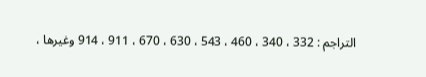التراجم : 332 ، 340 ، 460 ، 543 ، 630 ، 670 ، 911 ، 914 وغيرها ،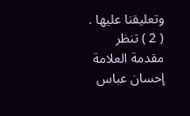وتعليقنا عليها . ( 2 ) تنظر مقدمة العلامة إحسان عباس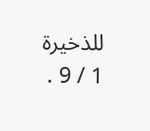للذخيرة 1 / 9 .